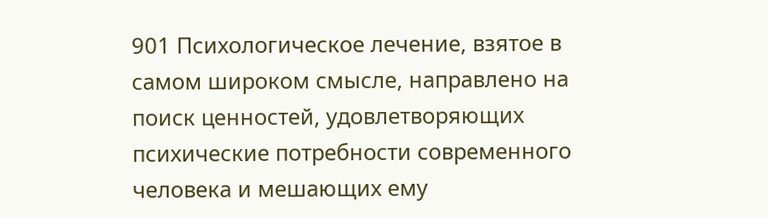901 Психологическое лечение, взятое в самом широком смысле, направлено на поиск ценностей, удовлетворяющих психические потребности современного человека и мешающих ему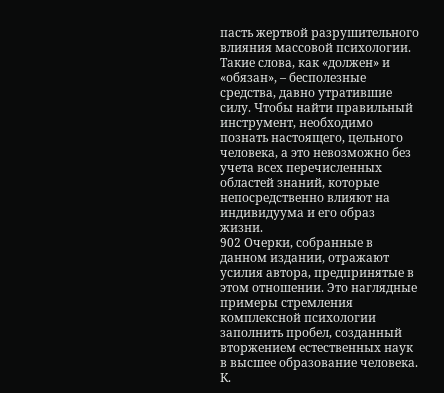пасть жертвой разрушительного влияния массовой психологии. Такие слова, как «должен» и «обязан», – бесполезные средства, давно утратившие силу. Чтобы найти правильный инструмент, необходимо познать настоящего, цельного человека, а это невозможно без учета всех перечисленных областей знаний, которые непосредственно влияют на индивидуума и его образ жизни.
902 Очерки, собранные в данном издании, отражают усилия автора, предпринятые в этом отношении. Это наглядные примеры стремления комплексной психологии заполнить пробел, созданный вторжением естественных наук в высшее образование человека.
К.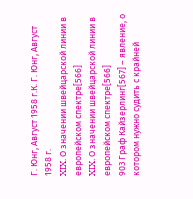Г. Юнг, Август 1958 г.К. Г. Юнг, Август 1958 г.
XIX. О значении швейцарской линии в европейском спектре[566]
XIX. О значении швейцарской линии в европейском спектре[566]
903 Граф Кайзерлинг[567] – явление, о котором нужно судить с крайней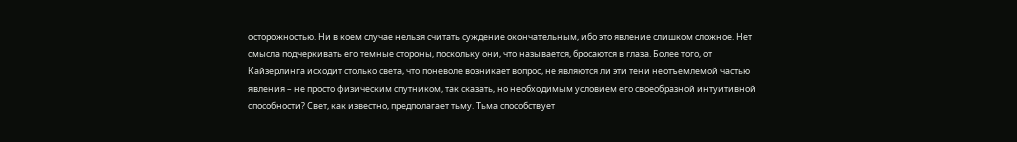осторожностью. Ни в коем случае нельзя считать суждение окончательным, ибо это явление слишком сложное. Нет смысла подчеркивать его темные стороны, поскольку они, что называется, бросаются в глаза. Более того, от Кайзерлинга исходит столько света, что поневоле возникает вопрос, не являются ли эти тени неотъемлемой частью явления – не просто физическим спутником, так сказать, но необходимым условием его своеобразной интуитивной способности? Свет, как известно, предполагает тьму. Тьма способствует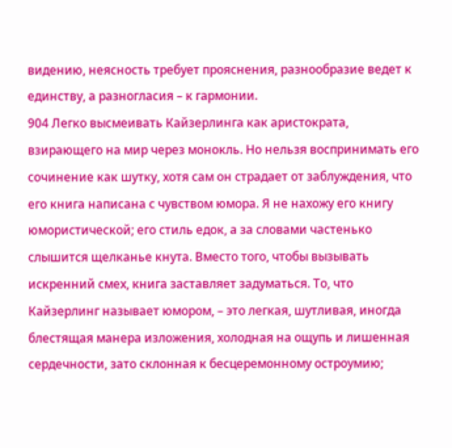видению, неясность требует прояснения, разнообразие ведет к единству, а разногласия – к гармонии.
904 Легко высмеивать Кайзерлинга как аристократа, взирающего на мир через монокль. Но нельзя воспринимать его сочинение как шутку, хотя сам он страдает от заблуждения, что его книга написана с чувством юмора. Я не нахожу его книгу юмористической; его стиль едок, а за словами частенько слышится щелканье кнута. Вместо того, чтобы вызывать искренний смех, книга заставляет задуматься. То, что Кайзерлинг называет юмором, – это легкая, шутливая, иногда блестящая манера изложения, холодная на ощупь и лишенная сердечности, зато склонная к бесцеремонному остроумию;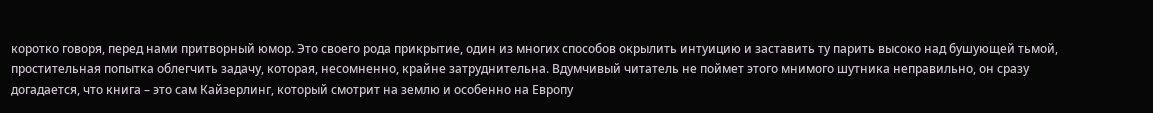коротко говоря, перед нами притворный юмор. Это своего рода прикрытие, один из многих способов окрылить интуицию и заставить ту парить высоко над бушующей тьмой, простительная попытка облегчить задачу, которая, несомненно, крайне затруднительна. Вдумчивый читатель не поймет этого мнимого шутника неправильно, он сразу догадается, что книга – это сам Кайзерлинг, который смотрит на землю и особенно на Европу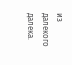из далекого далека.